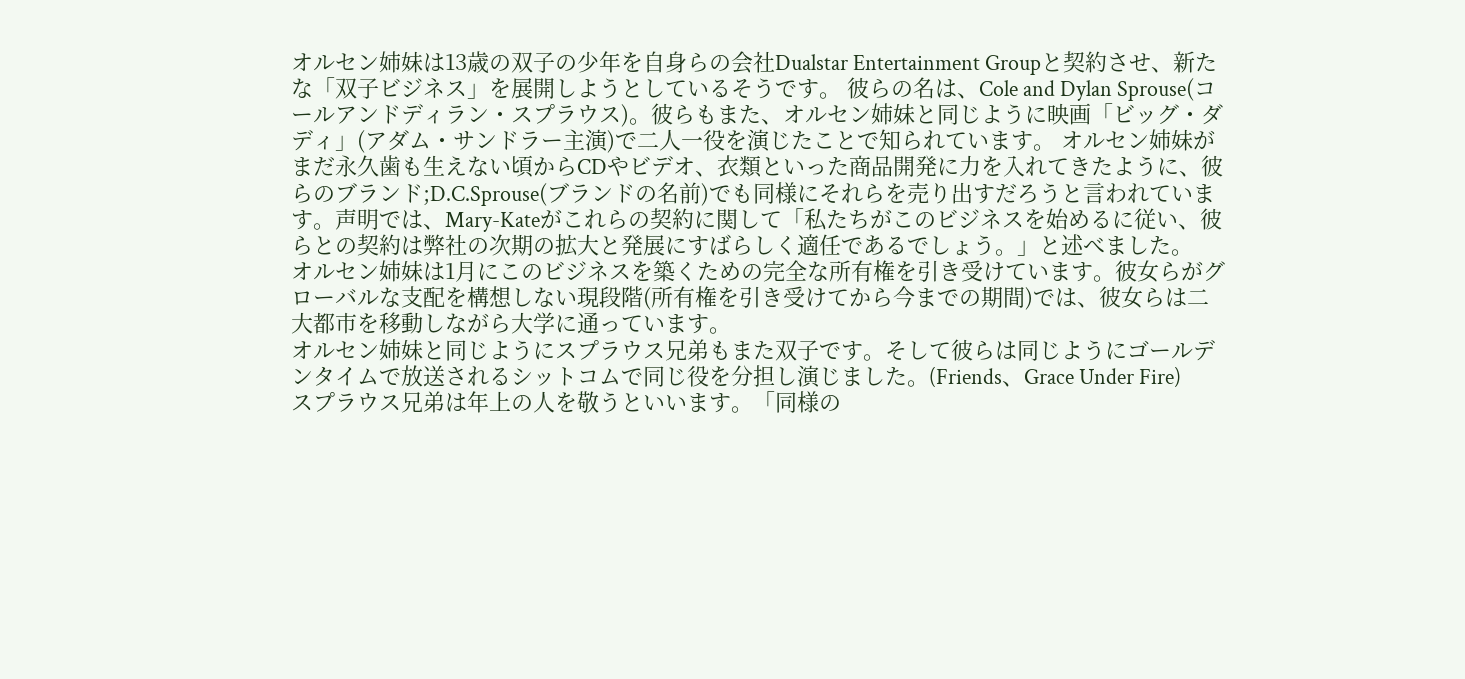オルセン姉妹は13歳の双子の少年を自身らの会社Dualstar Entertainment Groupと契約させ、新たな「双子ビジネス」を展開しようとしているそうです。 彼らの名は、Cole and Dylan Sprouse(コールアンドディラン・スプラウス)。彼らもまた、オルセン姉妹と同じように映画「ビッグ・ダディ」(アダム・サンドラー主演)で二人一役を演じたことで知られています。 オルセン姉妹がまだ永久歯も生えない頃からCDやビデオ、衣類といった商品開発に力を入れてきたように、彼らのブランド;D.C.Sprouse(ブランドの名前)でも同様にそれらを売り出すだろうと言われています。声明では、Mary-Kateがこれらの契約に関して「私たちがこのビジネスを始めるに従い、彼らとの契約は弊社の次期の拡大と発展にすばらしく適任であるでしょう。」と述べました。
オルセン姉妹は1月にこのビジネスを築くための完全な所有権を引き受けています。彼女らがグローバルな支配を構想しない現段階(所有権を引き受けてから今までの期間)では、彼女らは二大都市を移動しながら大学に通っています。
オルセン姉妹と同じようにスプラウス兄弟もまた双子です。そして彼らは同じようにゴールデンタイムで放送されるシットコムで同じ役を分担し演じました。(Friends、Grace Under Fire)
スプラウス兄弟は年上の人を敬うといいます。「同様の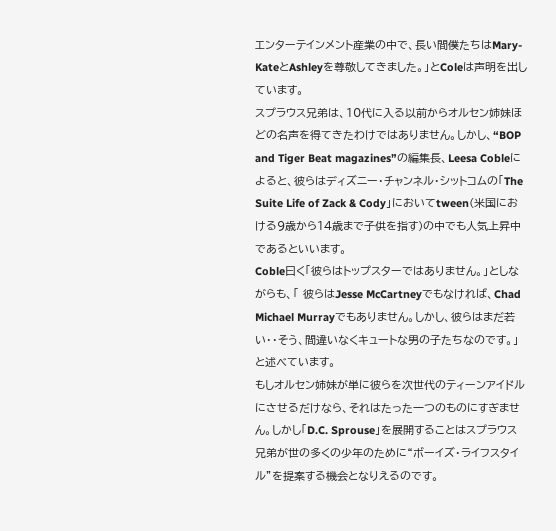エンターテインメント産業の中で、長い間僕たちはMary-KateとAshleyを尊敬してきました。」とColeは声明を出しています。
スプラウス兄弟は、10代に入る以前からオルセン姉妹ほどの名声を得てきたわけではありません。しかし、“BOP and Tiger Beat magazines”の編集長、Leesa Cobleによると、彼らはディズニー・チャンネル・シットコムの「The Suite Life of Zack & Cody」においてtween(米国における9歳から14歳まで子供を指す)の中でも人気上昇中であるといいます。
Coble曰く「彼らはトップスターではありません。」としながらも、「 彼らはJesse McCartneyでもなければ、Chad Michael Murrayでもありません。しかし、彼らはまだ若い・・そう、間違いなくキュートな男の子たちなのです。」と述べています。
もしオルセン姉妹が単に彼らを次世代のティーンアイドルにさせるだけなら、それはたった一つのものにすぎません。しかし「D.C. Sprouse」を展開することはスプラウス兄弟が世の多くの少年のために“ボーイズ・ライフスタイル”を提案する機会となりえるのです。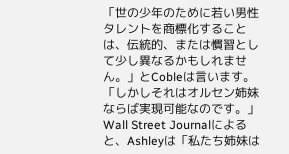「世の少年のために若い男性タレントを商標化することは、伝統的、または慣習として少し異なるかもしれません。」とCobleは言います。「しかしそれはオルセン姉妹ならば実現可能なのです。」
Wall Street Journalによると、Ashleyは「私たち姉妹は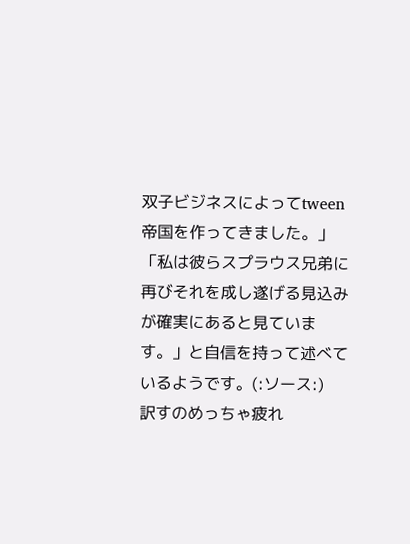双子ビジネスによってtween帝国を作ってきました。」「私は彼らスプラウス兄弟に再びそれを成し遂げる見込みが確実にあると見ています。」と自信を持って述べているようです。(:ソース:)
訳すのめっちゃ疲れ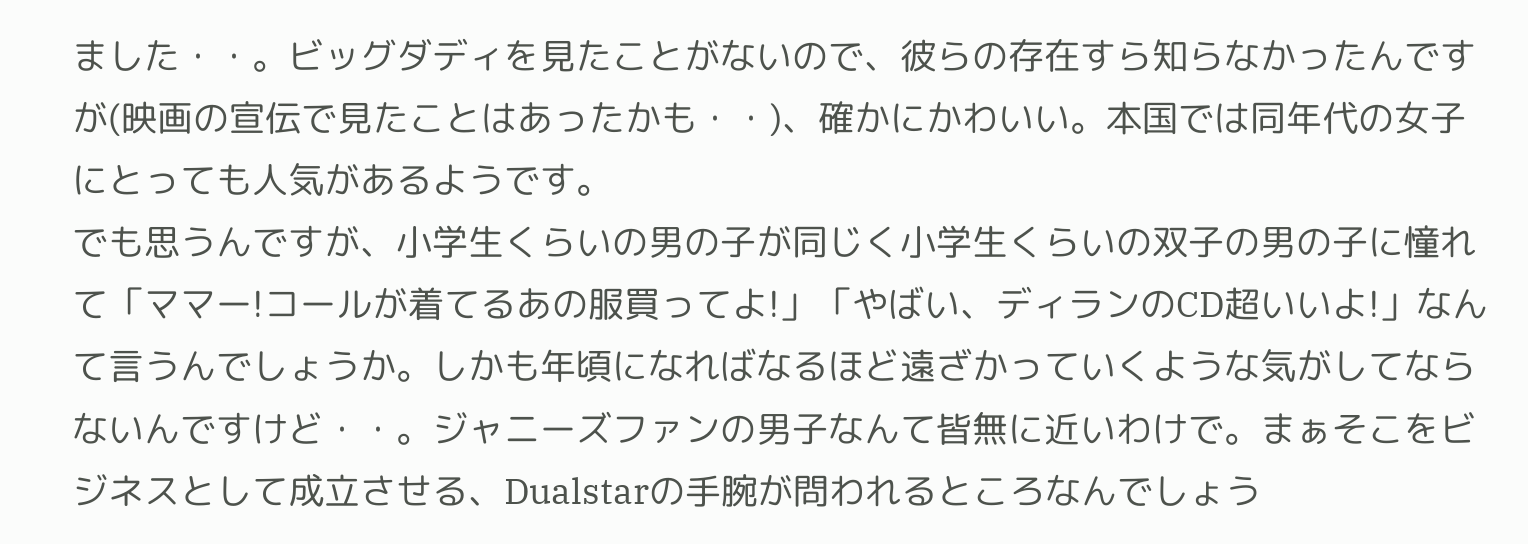ました・・。ビッグダディを見たことがないので、彼らの存在すら知らなかったんですが(映画の宣伝で見たことはあったかも・・)、確かにかわいい。本国では同年代の女子にとっても人気があるようです。
でも思うんですが、小学生くらいの男の子が同じく小学生くらいの双子の男の子に憧れて「ママー!コールが着てるあの服買ってよ!」「やばい、ディランのCD超いいよ!」なんて言うんでしょうか。しかも年頃になればなるほど遠ざかっていくような気がしてならないんですけど・・。ジャニーズファンの男子なんて皆無に近いわけで。まぁそこをビジネスとして成立させる、Dualstarの手腕が問われるところなんでしょう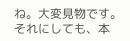ね。大変見物です。
それにしても、本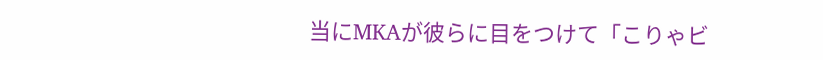当にMKAが彼らに目をつけて「こりゃビ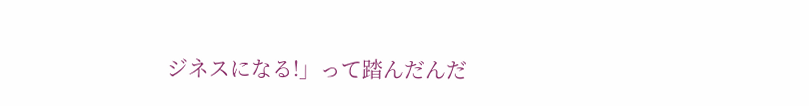ジネスになる!」って踏んだんだ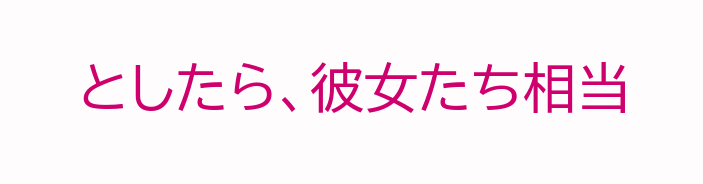としたら、彼女たち相当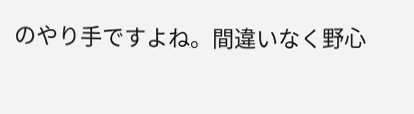のやり手ですよね。間違いなく野心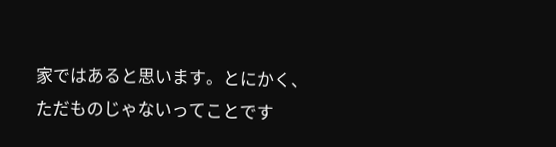家ではあると思います。とにかく、ただものじゃないってことです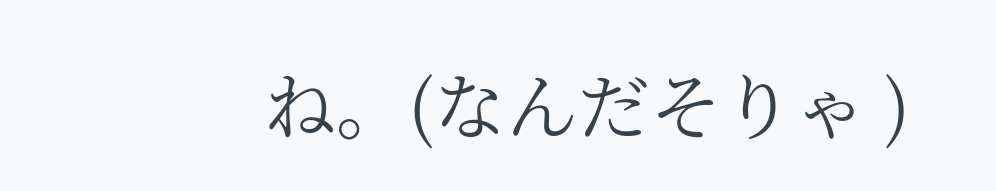ね。(なんだそりゃ )